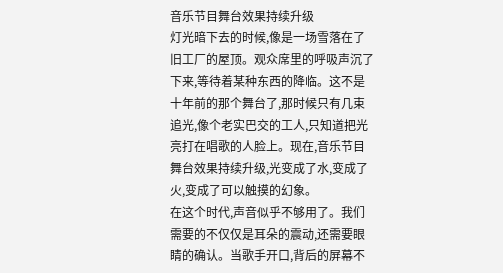音乐节目舞台效果持续升级
灯光暗下去的时候,像是一场雪落在了旧工厂的屋顶。观众席里的呼吸声沉了下来,等待着某种东西的降临。这不是十年前的那个舞台了,那时候只有几束追光,像个老实巴交的工人,只知道把光亮打在唱歌的人脸上。现在,音乐节目舞台效果持续升级,光变成了水,变成了火,变成了可以触摸的幻象。
在这个时代,声音似乎不够用了。我们需要的不仅仅是耳朵的震动,还需要眼睛的确认。当歌手开口,背后的屏幕不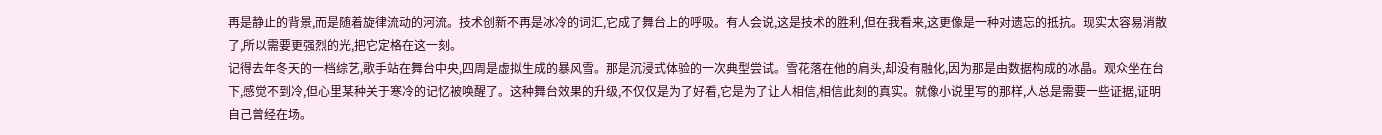再是静止的背景,而是随着旋律流动的河流。技术创新不再是冰冷的词汇,它成了舞台上的呼吸。有人会说,这是技术的胜利,但在我看来,这更像是一种对遗忘的抵抗。现实太容易消散了,所以需要更强烈的光,把它定格在这一刻。
记得去年冬天的一档综艺,歌手站在舞台中央,四周是虚拟生成的暴风雪。那是沉浸式体验的一次典型尝试。雪花落在他的肩头,却没有融化,因为那是由数据构成的冰晶。观众坐在台下,感觉不到冷,但心里某种关于寒冷的记忆被唤醒了。这种舞台效果的升级,不仅仅是为了好看,它是为了让人相信,相信此刻的真实。就像小说里写的那样,人总是需要一些证据,证明自己曾经在场。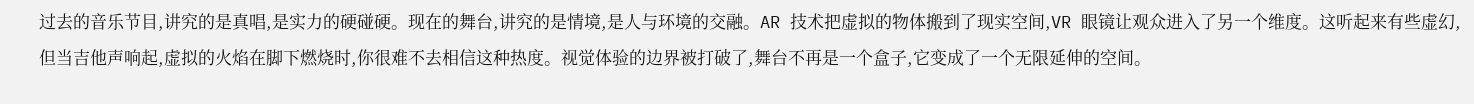过去的音乐节目,讲究的是真唱,是实力的硬碰硬。现在的舞台,讲究的是情境,是人与环境的交融。AR 技术把虚拟的物体搬到了现实空间,VR 眼镜让观众进入了另一个维度。这听起来有些虚幻,但当吉他声响起,虚拟的火焰在脚下燃烧时,你很难不去相信这种热度。视觉体验的边界被打破了,舞台不再是一个盒子,它变成了一个无限延伸的空间。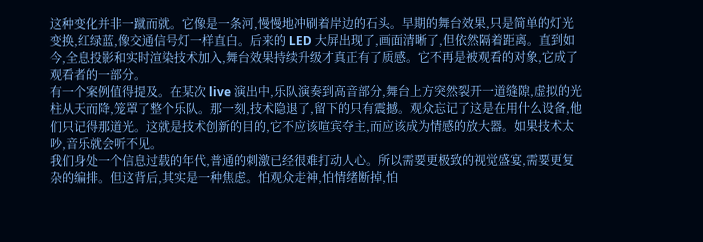这种变化并非一蹴而就。它像是一条河,慢慢地冲刷着岸边的石头。早期的舞台效果,只是简单的灯光变换,红绿蓝,像交通信号灯一样直白。后来的 LED 大屏出现了,画面清晰了,但依然隔着距离。直到如今,全息投影和实时渲染技术加入,舞台效果持续升级才真正有了质感。它不再是被观看的对象,它成了观看者的一部分。
有一个案例值得提及。在某次 live 演出中,乐队演奏到高音部分,舞台上方突然裂开一道缝隙,虚拟的光柱从天而降,笼罩了整个乐队。那一刻,技术隐退了,留下的只有震撼。观众忘记了这是在用什么设备,他们只记得那道光。这就是技术创新的目的,它不应该喧宾夺主,而应该成为情感的放大器。如果技术太吵,音乐就会听不见。
我们身处一个信息过载的年代,普通的刺激已经很难打动人心。所以需要更极致的视觉盛宴,需要更复杂的编排。但这背后,其实是一种焦虑。怕观众走神,怕情绪断掉,怕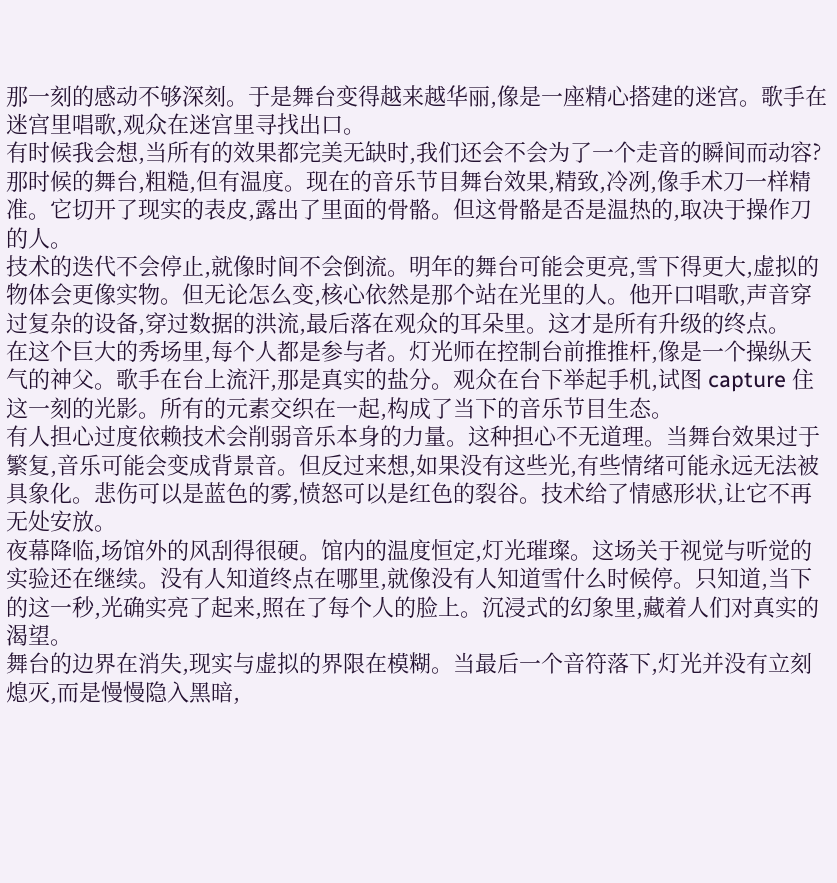那一刻的感动不够深刻。于是舞台变得越来越华丽,像是一座精心搭建的迷宫。歌手在迷宫里唱歌,观众在迷宫里寻找出口。
有时候我会想,当所有的效果都完美无缺时,我们还会不会为了一个走音的瞬间而动容?那时候的舞台,粗糙,但有温度。现在的音乐节目舞台效果,精致,冷冽,像手术刀一样精准。它切开了现实的表皮,露出了里面的骨骼。但这骨骼是否是温热的,取决于操作刀的人。
技术的迭代不会停止,就像时间不会倒流。明年的舞台可能会更亮,雪下得更大,虚拟的物体会更像实物。但无论怎么变,核心依然是那个站在光里的人。他开口唱歌,声音穿过复杂的设备,穿过数据的洪流,最后落在观众的耳朵里。这才是所有升级的终点。
在这个巨大的秀场里,每个人都是参与者。灯光师在控制台前推推杆,像是一个操纵天气的神父。歌手在台上流汗,那是真实的盐分。观众在台下举起手机,试图 capture 住这一刻的光影。所有的元素交织在一起,构成了当下的音乐节目生态。
有人担心过度依赖技术会削弱音乐本身的力量。这种担心不无道理。当舞台效果过于繁复,音乐可能会变成背景音。但反过来想,如果没有这些光,有些情绪可能永远无法被具象化。悲伤可以是蓝色的雾,愤怒可以是红色的裂谷。技术给了情感形状,让它不再无处安放。
夜幕降临,场馆外的风刮得很硬。馆内的温度恒定,灯光璀璨。这场关于视觉与听觉的实验还在继续。没有人知道终点在哪里,就像没有人知道雪什么时候停。只知道,当下的这一秒,光确实亮了起来,照在了每个人的脸上。沉浸式的幻象里,藏着人们对真实的渴望。
舞台的边界在消失,现实与虚拟的界限在模糊。当最后一个音符落下,灯光并没有立刻熄灭,而是慢慢隐入黑暗,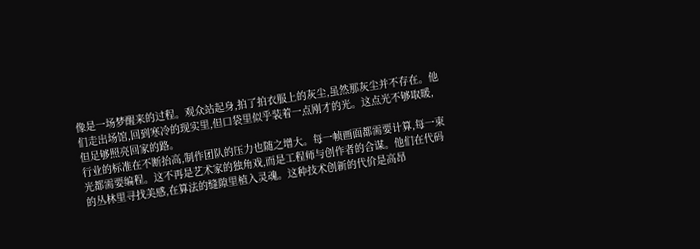像是一场梦醒来的过程。观众站起身,拍了拍衣服上的灰尘,虽然那灰尘并不存在。他们走出场馆,回到寒冷的现实里,但口袋里似乎装着一点刚才的光。这点光不够取暖,但足够照亮回家的路。
行业的标准在不断抬高,制作团队的压力也随之增大。每一帧画面都需要计算,每一束光都需要编程。这不再是艺术家的独角戏,而是工程师与创作者的合谋。他们在代码的丛林里寻找美感,在算法的缝隙里植入灵魂。这种技术创新的代价是高昂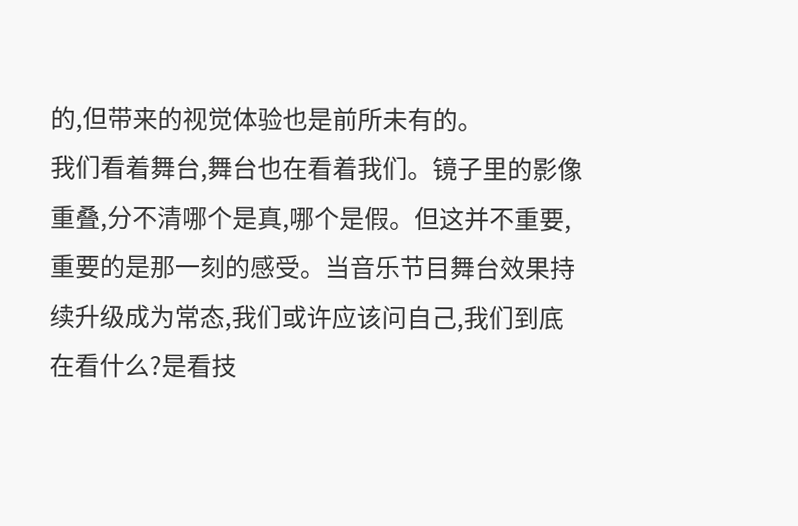的,但带来的视觉体验也是前所未有的。
我们看着舞台,舞台也在看着我们。镜子里的影像重叠,分不清哪个是真,哪个是假。但这并不重要,重要的是那一刻的感受。当音乐节目舞台效果持续升级成为常态,我们或许应该问自己,我们到底在看什么?是看技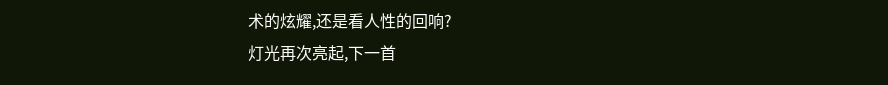术的炫耀,还是看人性的回响?
灯光再次亮起,下一首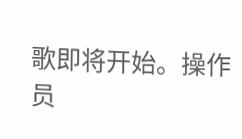歌即将开始。操作员